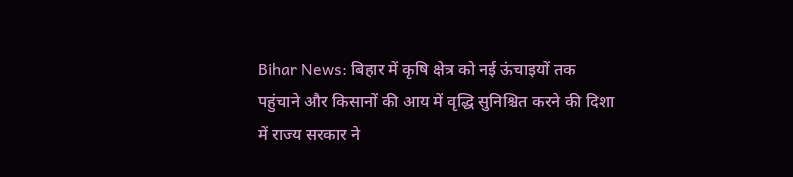Bihar News: बिहार में कृषि क्षेत्र को नई ऊंचाइयों तक पहुंचाने और किसानों की आय में वृद्धि सुनिश्चित करने की दिशा में राज्य सरकार ने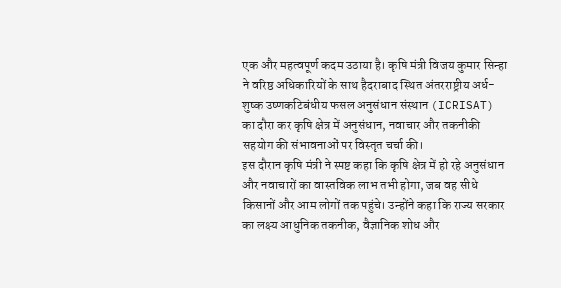एक और महत्वपूर्ण कदम उठाया है। कृषि मंत्री विजय कुमार सिन्हा ने वरिष्ठ अधिकारियों के साथ हैदराबाद स्थित अंतरराष्ट्रीय अर्ध-शुष्क उष्णकटिबंधीय फसल अनुसंधान संस्थान (ICRISAT) का दौरा कर कृषि क्षेत्र में अनुसंधान, नवाचार और तकनीकी सहयोग की संभावनाओं पर विस्तृत चर्चा की।
इस दौरान कृषि मंत्री ने स्पष्ट कहा कि कृषि क्षेत्र में हो रहे अनुसंधान और नवाचारों का वास्तविक लाभ तभी होगा, जब वह सीधे किसानों और आम लोगों तक पहुंचे। उन्होंने कहा कि राज्य सरकार का लक्ष्य आधुनिक तकनीक, वैज्ञानिक शोध और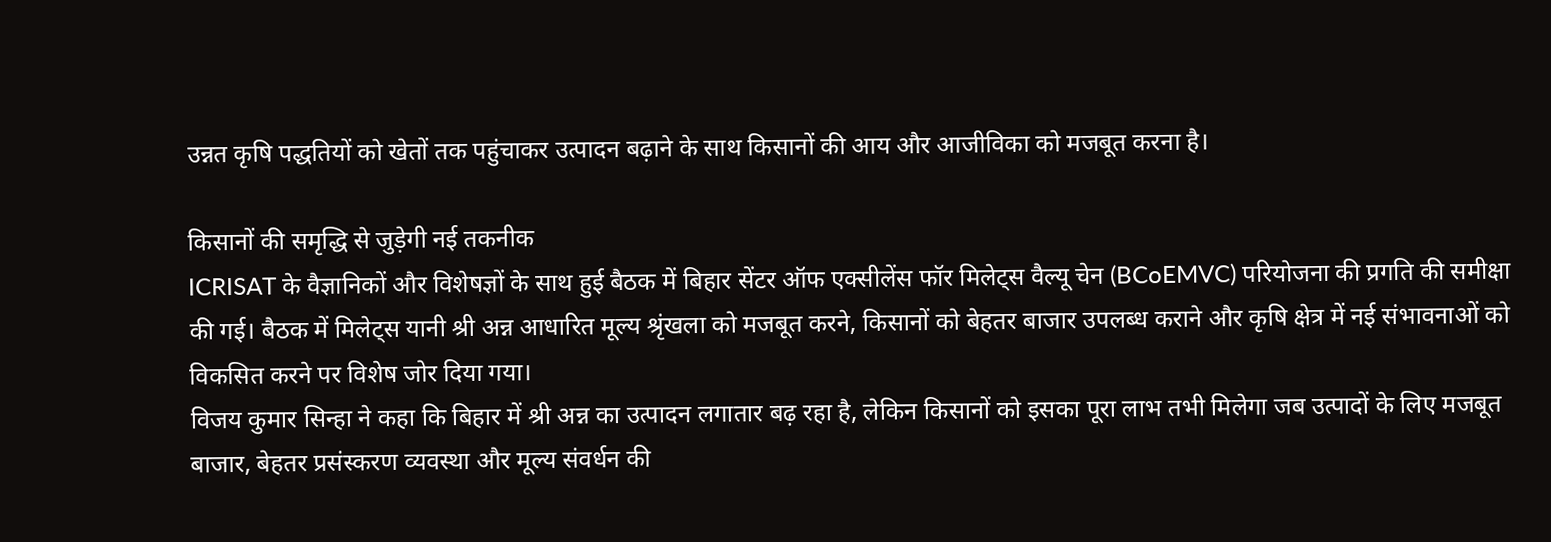उन्नत कृषि पद्धतियों को खेतों तक पहुंचाकर उत्पादन बढ़ाने के साथ किसानों की आय और आजीविका को मजबूत करना है।

किसानों की समृद्धि से जुड़ेगी नई तकनीक
ICRISAT के वैज्ञानिकों और विशेषज्ञों के साथ हुई बैठक में बिहार सेंटर ऑफ एक्सीलेंस फॉर मिलेट्स वैल्यू चेन (BCoEMVC) परियोजना की प्रगति की समीक्षा की गई। बैठक में मिलेट्स यानी श्री अन्न आधारित मूल्य श्रृंखला को मजबूत करने, किसानों को बेहतर बाजार उपलब्ध कराने और कृषि क्षेत्र में नई संभावनाओं को विकसित करने पर विशेष जोर दिया गया।
विजय कुमार सिन्हा ने कहा कि बिहार में श्री अन्न का उत्पादन लगातार बढ़ रहा है, लेकिन किसानों को इसका पूरा लाभ तभी मिलेगा जब उत्पादों के लिए मजबूत बाजार, बेहतर प्रसंस्करण व्यवस्था और मूल्य संवर्धन की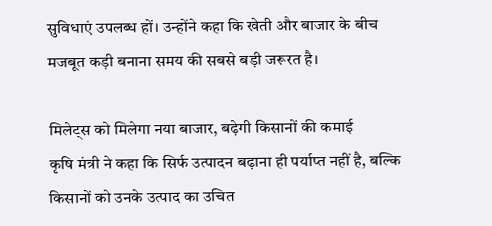सुविधाएं उपलब्ध हों। उन्होंने कहा कि खेती और बाजार के बीच मजबूत कड़ी बनाना समय की सबसे बड़ी जरूरत है।

मिलेट्स को मिलेगा नया बाजार, बढ़ेगी किसानों की कमाई
कृषि मंत्री ने कहा कि सिर्फ उत्पादन बढ़ाना ही पर्याप्त नहीं है, बल्कि किसानों को उनके उत्पाद का उचित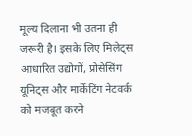मूल्य दिलाना भी उतना ही जरूरी है। इसके लिए मिलेट्स आधारित उद्योगों, प्रोसेसिंग यूनिट्स और मार्केटिंग नेटवर्क को मजबूत करने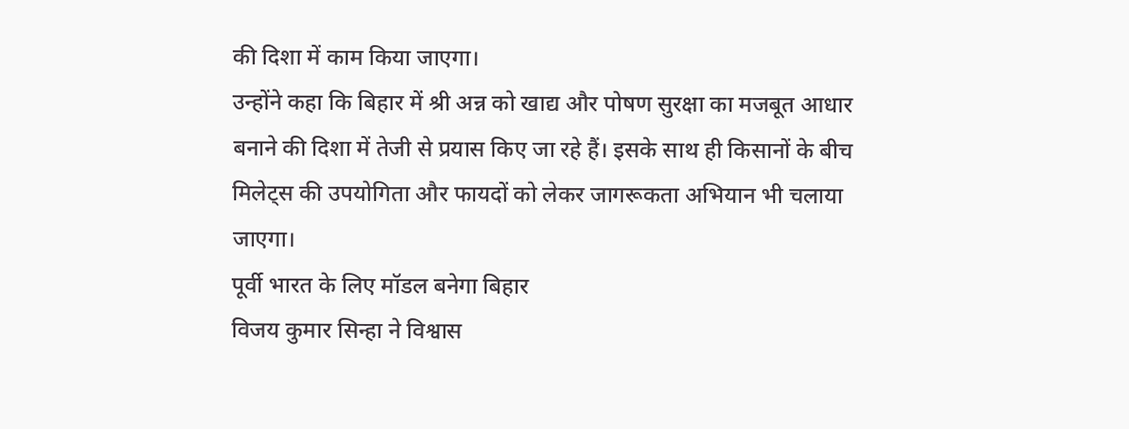की दिशा में काम किया जाएगा।
उन्होंने कहा कि बिहार में श्री अन्न को खाद्य और पोषण सुरक्षा का मजबूत आधार बनाने की दिशा में तेजी से प्रयास किए जा रहे हैं। इसके साथ ही किसानों के बीच मिलेट्स की उपयोगिता और फायदों को लेकर जागरूकता अभियान भी चलाया जाएगा।
पूर्वी भारत के लिए मॉडल बनेगा बिहार
विजय कुमार सिन्हा ने विश्वास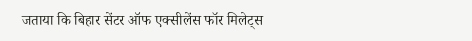जताया कि बिहार सेंटर ऑफ एक्सीलेंस फॉर मिलेट्स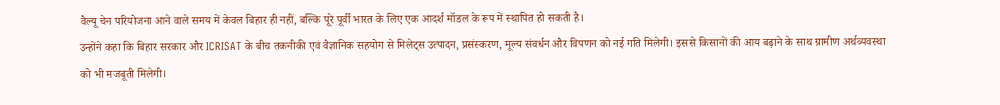वैल्यू चेन परियोजना आने वाले समय में केवल बिहार ही नहीं, बल्कि पूरे पूर्वी भारत के लिए एक आदर्श मॉडल के रूप में स्थापित हो सकती है।
उन्होंने कहा कि बिहार सरकार और ICRISAT के बीच तकनीकी एवं वैज्ञानिक सहयोग से मिलेट्स उत्पादन, प्रसंस्करण, मूल्य संवर्धन और विपणन को नई गति मिलेगी। इससे किसानों की आय बढ़ाने के साथ ग्रामीण अर्थव्यवस्था को भी मजबूती मिलेगी।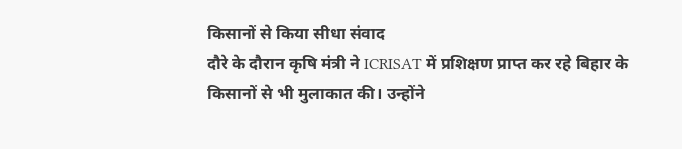किसानों से किया सीधा संवाद
दौरे के दौरान कृषि मंत्री ने ICRISAT में प्रशिक्षण प्राप्त कर रहे बिहार के किसानों से भी मुलाकात की। उन्होंने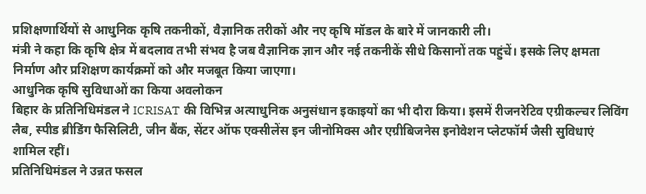प्रशिक्षणार्थियों से आधुनिक कृषि तकनीकों, वैज्ञानिक तरीकों और नए कृषि मॉडल के बारे में जानकारी ली।
मंत्री ने कहा कि कृषि क्षेत्र में बदलाव तभी संभव है जब वैज्ञानिक ज्ञान और नई तकनीकें सीधे किसानों तक पहुंचें। इसके लिए क्षमता निर्माण और प्रशिक्षण कार्यक्रमों को और मजबूत किया जाएगा।
आधुनिक कृषि सुविधाओं का किया अवलोकन
बिहार के प्रतिनिधिमंडल ने ICRISAT की विभिन्न अत्याधुनिक अनुसंधान इकाइयों का भी दौरा किया। इसमें रीजनरेटिव एग्रीकल्चर लिविंग लैब, स्पीड ब्रीडिंग फैसिलिटी, जीन बैंक, सेंटर ऑफ एक्सीलेंस इन जीनोमिक्स और एग्रीबिजनेस इनोवेशन प्लेटफॉर्म जैसी सुविधाएं शामिल रहीं।
प्रतिनिधिमंडल ने उन्नत फसल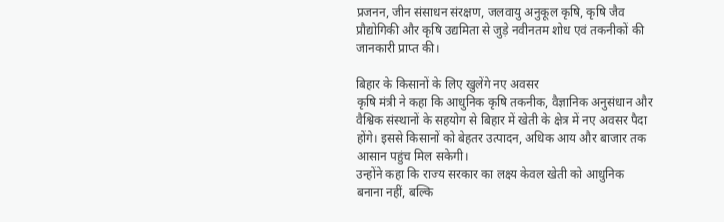प्रजनन, जीन संसाधन संरक्षण, जलवायु अनुकूल कृषि, कृषि जैव प्रौद्योगिकी और कृषि उद्यमिता से जुड़े नवीनतम शोध एवं तकनीकों की जानकारी प्राप्त की।

बिहार के किसानों के लिए खुलेंगे नए अवसर
कृषि मंत्री ने कहा कि आधुनिक कृषि तकनीक, वैज्ञानिक अनुसंधान और वैश्विक संस्थानों के सहयोग से बिहार में खेती के क्षेत्र में नए अवसर पैदा होंगे। इससे किसानों को बेहतर उत्पादन, अधिक आय और बाजार तक आसान पहुंच मिल सकेगी।
उन्होंने कहा कि राज्य सरकार का लक्ष्य केवल खेती को आधुनिक बनाना नहीं, बल्कि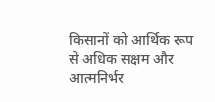किसानों को आर्थिक रूप से अधिक सक्षम और आत्मनिर्भर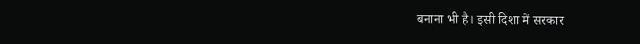बनाना भी है। इसी दिशा में सरकार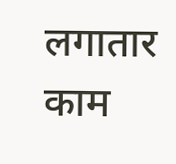लगातार काम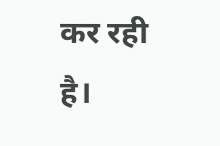कर रही है।